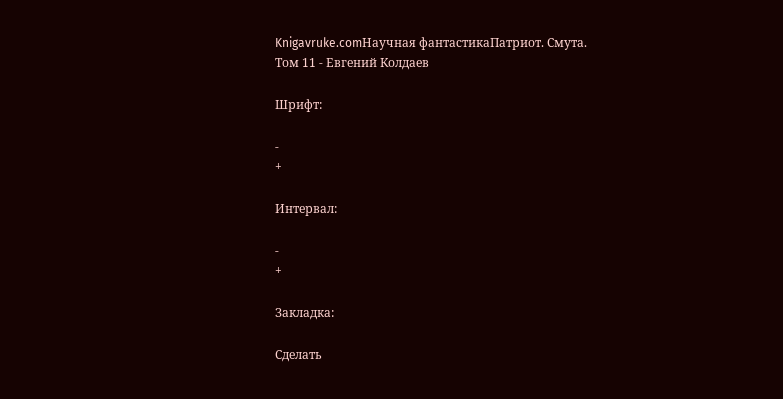Knigavruke.comНаучная фантастикаПатриот. Смута. Том 11 - Евгений Колдаев

Шрифт:

-
+

Интервал:

-
+

Закладка:

Сделать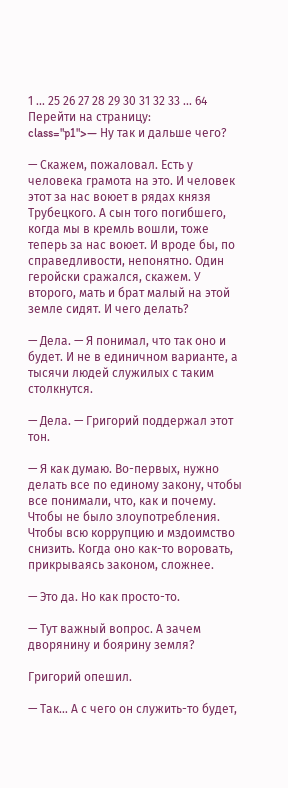1 ... 25 26 27 28 29 30 31 32 33 ... 64
Перейти на страницу:
class="p1">— Ну так и дальше чего?

— Скажем, пожаловал. Есть у человека грамота на это. И человек этот за нас воюет в рядах князя Трубецкого. А сын того погибшего, когда мы в кремль вошли, тоже теперь за нас воюет. И вроде бы, по справедливости, непонятно. Один геройски сражался, скажем. У второго, мать и брат малый на этой земле сидят. И чего делать?

— Дела. — Я понимал, что так оно и будет. И не в единичном варианте, а тысячи людей служилых с таким столкнутся.

— Дела. — Григорий поддержал этот тон.

— Я как думаю. Во-первых, нужно делать все по единому закону, чтобы все понимали, что, как и почему. Чтобы не было злоупотребления. Чтобы всю коррупцию и мздоимство снизить. Когда оно как-то воровать, прикрываясь законом, сложнее.

— Это да. Но как просто-то.

— Тут важный вопрос. А зачем дворянину и боярину земля?

Григорий опешил.

— Так… А с чего он служить-то будет,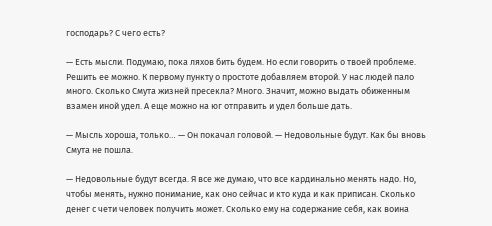господарь? С чего есть?

— Есть мысли. Подумаю, пока ляхов бить будем. Но если говорить о твоей проблеме. Решить ее можно. К первому пункту о простоте добавляем второй. У нас людей пало много. Сколько Смута жизней пресекла? Много. Значит, можно выдать обиженным взамен иной удел. А еще можно на юг отправить и удел больше дать.

— Мысль хороша, только… — Он покачал головой. — Недовольные будут. Как бы вновь Смута не пошла.

— Недовольные будут всегда. Я все же думаю, что все кардинально менять надо. Но, чтобы менять, нужно понимание, как оно сейчас и кто куда и как приписан. Сколько денег с чети человек получить может. Сколько ему на содержание себя, как воина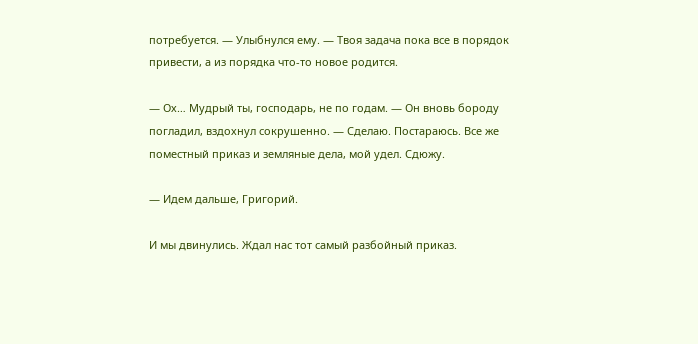потребуется. — Улыбнулся ему. — Твоя задача пока все в порядок привести, а из порядка что-то новое родится.

— Ох… Мудрый ты, господарь, не по годам. — Он вновь бороду погладил, вздохнул сокрушенно. — Сделаю. Постараюсь. Все же поместный приказ и земляные дела, мой удел. Сдюжу.

— Идем дальше, Григорий.

И мы двинулись. Ждал нас тот самый разбойный приказ.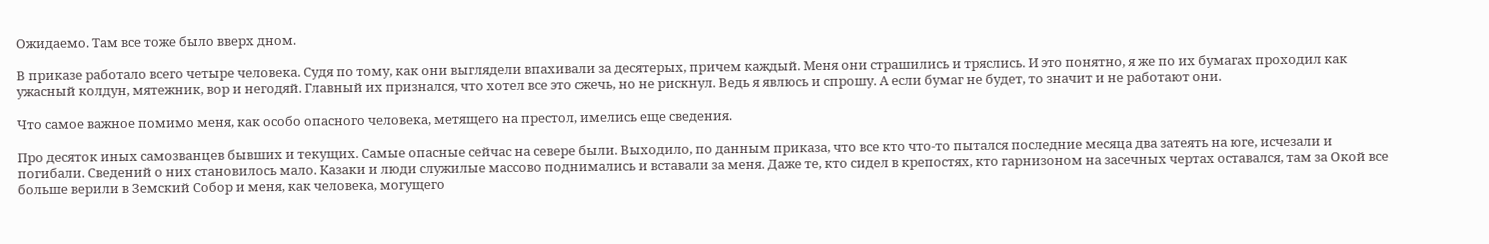Ожидаемо. Там все тоже было вверх дном.

В приказе работало всего четыре человека. Судя по тому, как они выглядели впахивали за десятерых, причем каждый. Меня они страшились и тряслись. И это понятно, я же по их бумагах проходил как ужасный колдун, мятежник, вор и негодяй. Главный их признался, что хотел все это сжечь, но не рискнул. Ведь я явлюсь и спрошу. А если бумаг не будет, то значит и не работают они.

Что самое важное помимо меня, как особо опасного человека, метящего на престол, имелись еще сведения.

Про десяток иных самозванцев бывших и текущих. Самые опасные сейчас на севере были. Выходило, по данным приказа, что все кто что-то пытался последние месяца два затеять на юге, исчезали и погибали. Сведений о них становилось мало. Казаки и люди служилые массово поднимались и вставали за меня. Даже те, кто сидел в крепостях, кто гарнизоном на засечных чертах оставался, там за Окой все больше верили в Земский Собор и меня, как человека, могущего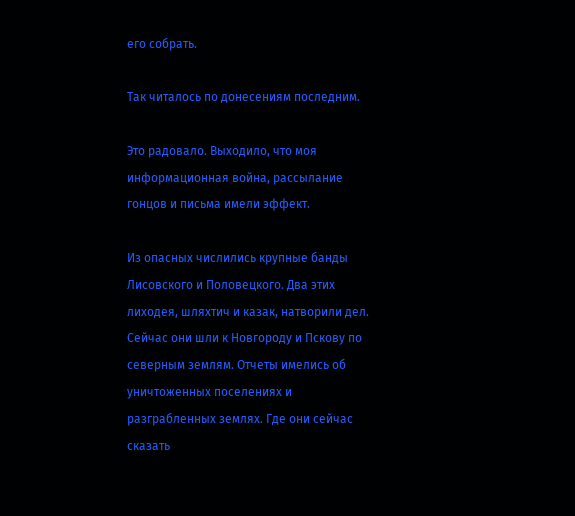его собрать.

Так читалось по донесениям последним.

Это радовало. Выходило, что моя информационная война, рассылание гонцов и письма имели эффект.

Из опасных числились крупные банды Лисовского и Половецкого. Два этих лиходея, шляхтич и казак, натворили дел. Сейчас они шли к Новгороду и Пскову по северным землям. Отчеты имелись об уничтоженных поселениях и разграбленных землях. Где они сейчас сказать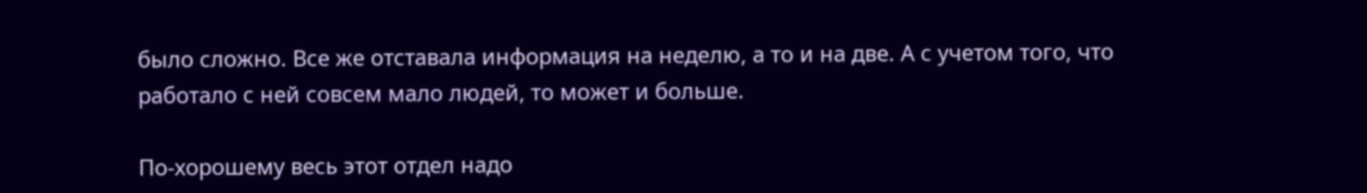было сложно. Все же отставала информация на неделю, а то и на две. А с учетом того, что работало с ней совсем мало людей, то может и больше.

По-хорошему весь этот отдел надо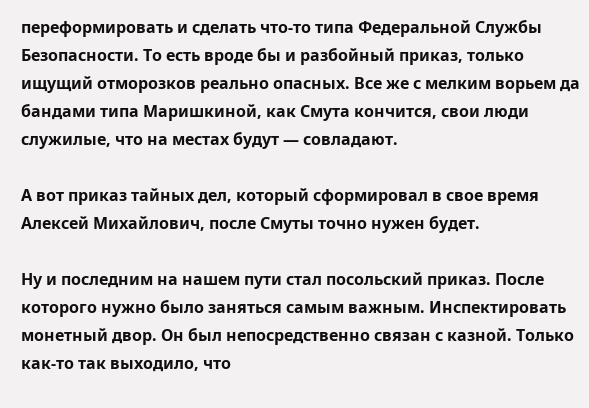переформировать и сделать что-то типа Федеральной Службы Безопасности. То есть вроде бы и разбойный приказ, только ищущий отморозков реально опасных. Все же с мелким ворьем да бандами типа Маришкиной, как Смута кончится, свои люди служилые, что на местах будут — совладают.

А вот приказ тайных дел, который сформировал в свое время Алексей Михайлович, после Смуты точно нужен будет.

Ну и последним на нашем пути стал посольский приказ. После которого нужно было заняться самым важным. Инспектировать монетный двор. Он был непосредственно связан с казной. Только как-то так выходило, что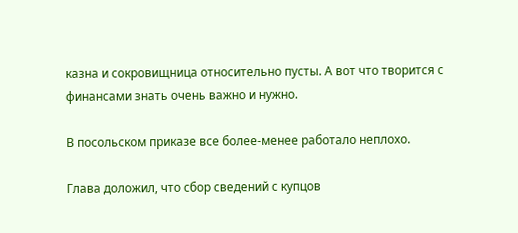казна и сокровищница относительно пусты. А вот что творится с финансами знать очень важно и нужно.

В посольском приказе все более-менее работало неплохо.

Глава доложил, что сбор сведений с купцов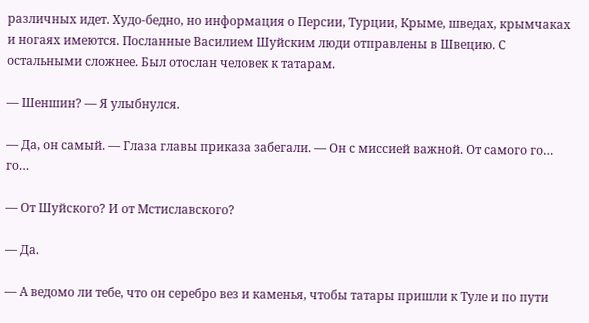различных идет. Худо-бедно, но информация о Персии, Турции, Крыме, шведах, крымчаках и ногаях имеются. Посланные Василием Шуйским люди отправлены в Швецию. С остальными сложнее. Был отослан человек к татарам.

— Шеншин? — Я улыбнулся.

— Да, он самый. — Глаза главы приказа забегали. — Он с миссией важной. От самого го… го…

— От Шуйского? И от Мстиславского?

— Да.

— А ведомо ли тебе, что он серебро вез и каменья, чтобы татары пришли к Туле и по пути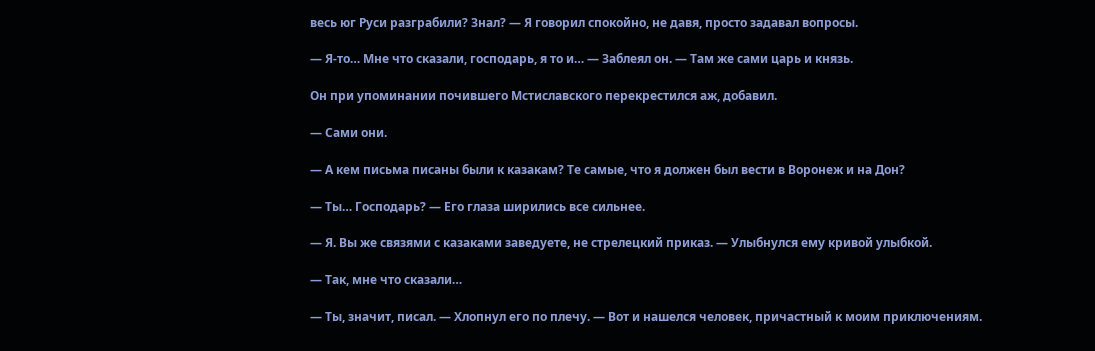весь юг Руси разграбили? Знал? — Я говорил спокойно, не давя, просто задавал вопросы.

— Я-то… Мне что сказали, господарь, я то и… — Заблеял он. — Там же сами царь и князь.

Он при упоминании почившего Мстиславского перекрестился аж, добавил.

— Сами они.

— А кем письма писаны были к казакам? Те самые, что я должен был вести в Воронеж и на Дон?

— Ты… Господарь? — Его глаза ширились все сильнее.

— Я. Вы же связями с казаками заведуете, не стрелецкий приказ. — Улыбнулся ему кривой улыбкой.

— Так, мне что сказали…

— Ты, значит, писал. — Хлопнул его по плечу. — Вот и нашелся человек, причастный к моим приключениям.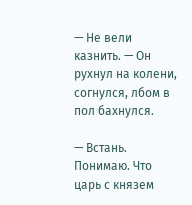— Не вели казнить. — Он рухнул на колени, согнулся, лбом в пол бахнулся.

— Встань. Понимаю. Что царь с князем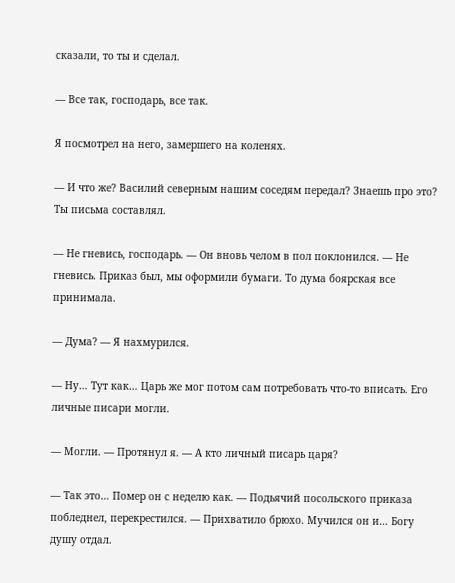сказали, то ты и сделал.

— Все так, господарь, все так.

Я посмотрел на него, замершего на коленях.

— И что же? Василий северным нашим соседям передал? Знаешь про это? Ты письма составлял.

— Не гневись, господарь. — Он вновь челом в пол поклонился. — Не гневись. Приказ был, мы оформили бумаги. То дума боярская все принимала.

— Дума? — Я нахмурился.

— Ну… Тут как… Царь же мог потом сам потребовать что-то вписать. Его личные писари могли.

— Могли. — Протянул я. — А кто личный писарь царя?

— Так это… Помер он с неделю как. — Подьячий посольского приказа побледнел, перекрестился. — Прихватило брюхо. Мучился он и… Богу душу отдал.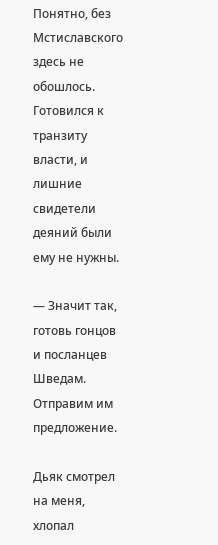Понятно, без Мстиславского здесь не обошлось. Готовился к транзиту власти, и лишние свидетели деяний были ему не нужны.

— Значит так, готовь гонцов и посланцев Шведам. Отправим им предложение.

Дьяк смотрел на меня, хлопал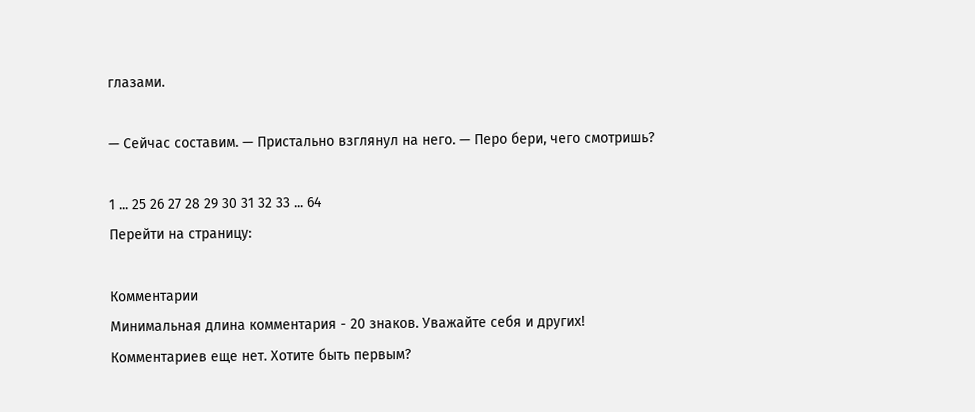глазами.

— Сейчас составим. — Пристально взглянул на него. — Перо бери, чего смотришь?

1 ... 25 26 27 28 29 30 31 32 33 ... 64
Перейти на страницу:

Комментарии
Минимальная длина комментария - 20 знаков. Уважайте себя и других!
Комментариев еще нет. Хотите быть первым?